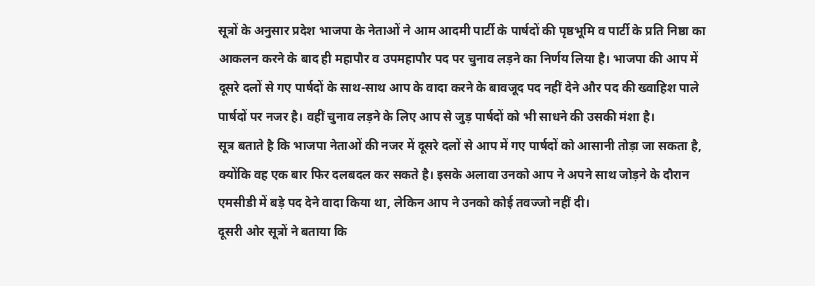सूत्रों के अनुसार प्रदेश भाजपा के नेताओं ने आम आदमी पार्टी के पार्षदों की पृष्ठभूमि व पार्टी के प्रति निष्ठा का आकलन करने के बाद ही महापौर व उपमहापौर पद पर चुनाव लड़ने का निर्णय लिया है। भाजपा की आप में दूसरे दलों से गए पार्षदों के साथ-साथ आप के वादा करने के बावजूद पद नहीं देने और पद की ख्वाहिश पाले पार्षदों पर नजर है। वहीं चुनाव लड़ने के लिए आप से जुड़ पार्षदों को भी साधने की उसकी मंशा है।
सूत्र बताते है कि भाजपा नेताओं की नजर में दूसरे दलों से आप में गए पार्षदों को आसानी तोड़ा जा सकता है, क्योंकि वह एक बार फिर दलबदल कर सकते है। इसके अलावा उनको आप ने अपने साथ जोड़ने के दौरान एमसीडी में बड़े पद देने वादा किया था, लेकिन आप ने उनको कोई तवज्जो नहीं दी।
दूसरी ओर सूत्रों ने बताया कि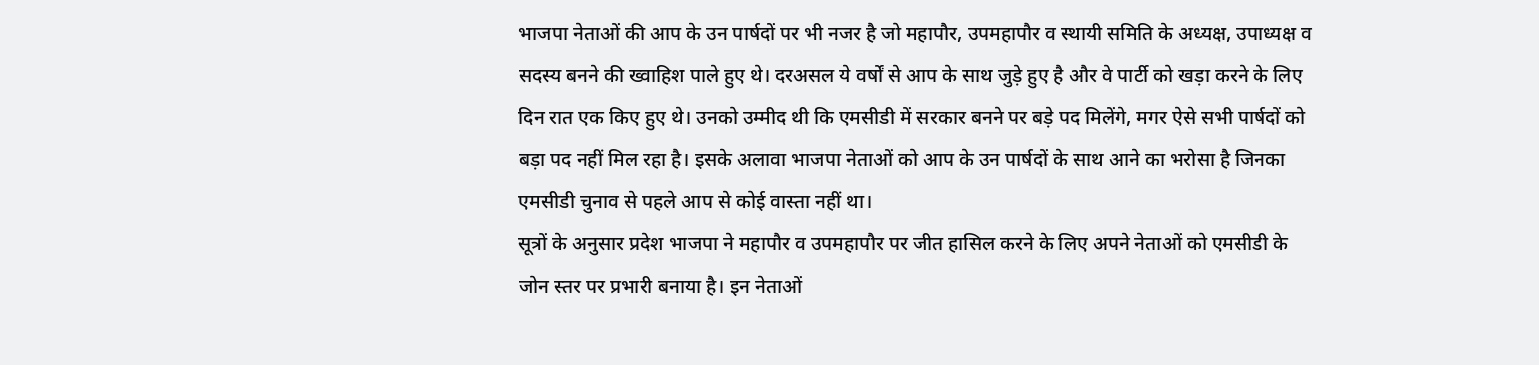भाजपा नेताओं की आप के उन पार्षदों पर भी नजर है जो महापौर, उपमहापौर व स्थायी समिति के अध्यक्ष, उपाध्यक्ष व सदस्य बनने की ख्वाहिश पाले हुए थे। दरअसल ये वर्षों से आप के साथ जुड़े हुए है और वे पार्टी को खड़ा करने के लिए दिन रात एक किए हुए थे। उनको उम्मीद थी कि एमसीडी में सरकार बनने पर बड़े पद मिलेंगे, मगर ऐसे सभी पार्षदों को बड़ा पद नहीं मिल रहा है। इसके अलावा भाजपा नेताओं को आप के उन पार्षदों के साथ आने का भरोसा है जिनका एमसीडी चुनाव से पहले आप से कोई वास्ता नहीं था।
सूत्रों के अनुसार प्रदेश भाजपा ने महापौर व उपमहापौर पर जीत हासिल करने के लिए अपने नेताओं को एमसीडी के जोन स्तर पर प्रभारी बनाया है। इन नेताओं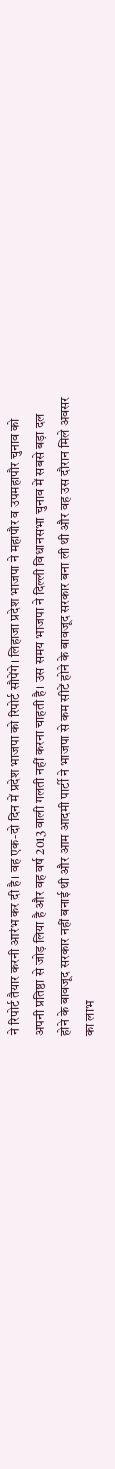ने रिपोर्ट तैयार करनी आरंभ कर दी है। वह एक-दो दिन में प्रदेश भाजपा को रिपोर्ट सौपेंगे। लिहाजा प्रदेश भाजपा ने महापौर व उपमहापौर चुनाव को अपनी प्रतिष्ठा से जोड़ लिया है और वह वर्ष 2013 वाली गलती नहीं करना चाहती है। उस समय भाजपा ने दिल्ली विधानसभा चुनाव में सबसे बड़ा दल होने के बावजूद सरकार नहीं बनाई थी और आम आदमी पार्टी ने भाजपा से कम सीटें होने के बावजूद सरकार बना ली थी और वह उस दौरान मिले अवसर का लाभ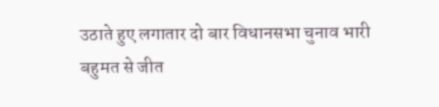उठाते हुए लगातार दो बार विधानसभा चुनाव भारी बहुमत से जीत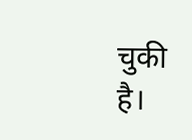चुकी है।